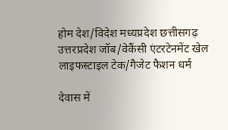होम देश/विदेश मध्यप्रदेश छत्तीसगढ़ उत्तरप्रदेश जॉब/वेकैंसी एंटरटेनमेंट खेल लाइफस्टाइल टेक/गैजेट फैशन धर्म

देवास में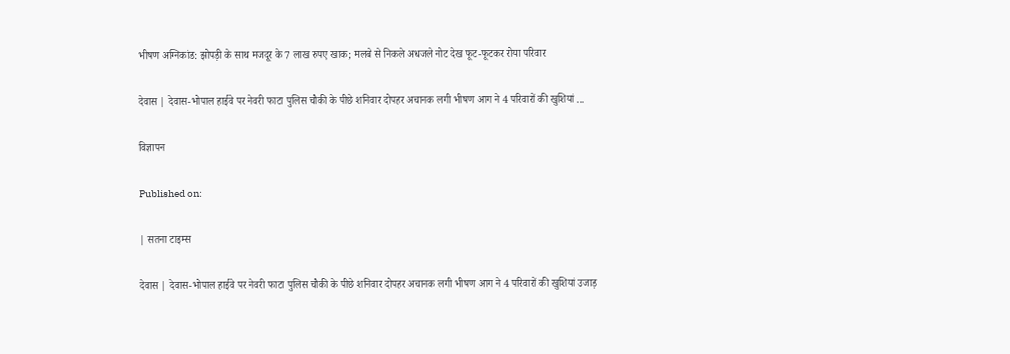भीषण अग्निकांड: झोपड़ी के साथ मजदूर के 7 लाख रुपए खाक; मलबे से निकले अधजले नोट देख फूट-फूटकर रोया परिवार

देवास | देवास-भोपाल हाईवे पर नेवरी फाटा पुलिस चौकी के पीछे शनिवार दोपहर अचानक लगी भीषण आग ने 4 परिवारों की खुशियां ...

विज्ञापन

Published on:

| सतना टाइम्स

देवास | देवास-भोपाल हाईवे पर नेवरी फाटा पुलिस चौकी के पीछे शनिवार दोपहर अचानक लगी भीषण आग ने 4 परिवारों की खुशियां उजाड़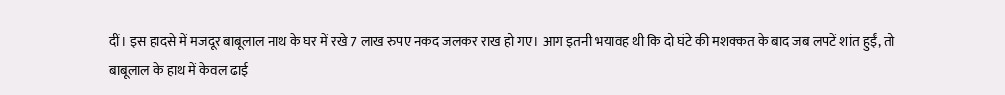दीं। इस हादसे में मजदूर बाबूलाल नाथ के घर में रखे 7 लाख रुपए नकद जलकर राख हो गए। आग इतनी भयावह थी कि दो घंटे की मशक्कत के बाद जब लपटें शांत हुईं, तो बाबूलाल के हाथ में केवल ढाई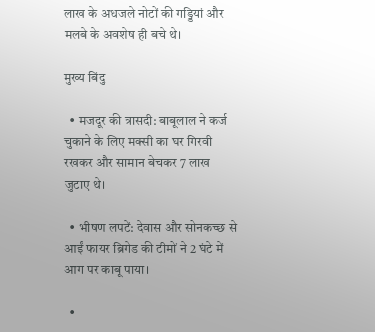लाख के अधजले नोटों की गड्डियां और मलबे के अवशेष ही बचे थे।

मुख्य बिंदु

  • मजदूर की त्रासदी: बाबूलाल ने कर्ज चुकाने के लिए मक्सी का घर गिरवी रखकर और सामान बेचकर 7 लाख जुटाए थे।

  • भीषण लपटें: देवास और सोनकच्छ से आईं फायर ब्रिगेड की टीमों ने 2 घंटे में आग पर काबू पाया।

  •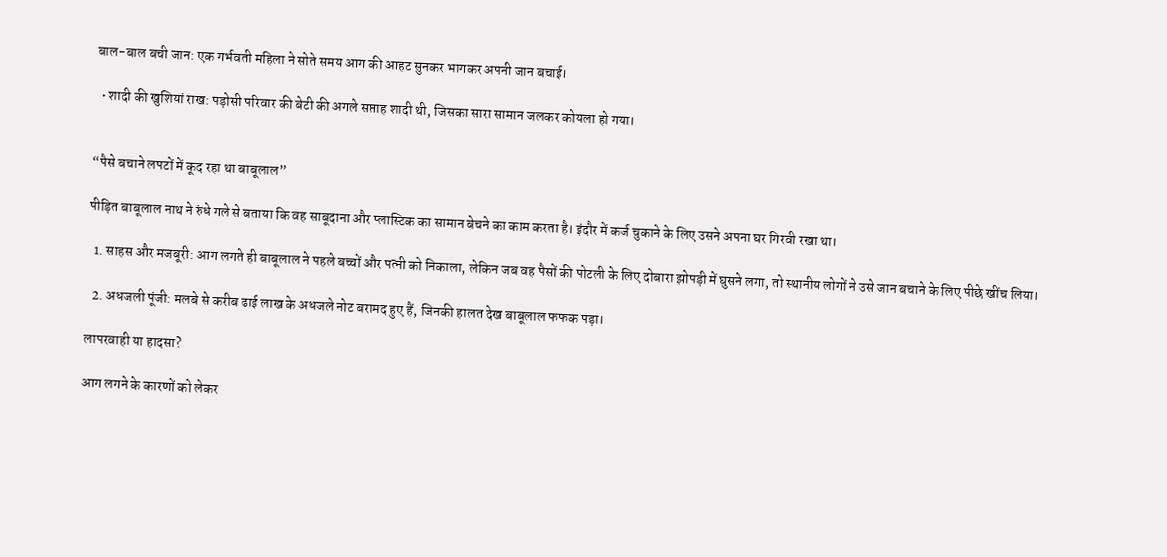बाल-बाल बची जान: एक गर्भवती महिला ने सोते समय आग की आहट सुनकर भागकर अपनी जान बचाई।

  • शादी की खुशियां राख: पड़ोसी परिवार की बेटी की अगले सप्ताह शादी थी, जिसका सारा सामान जलकर कोयला हो गया।


“पैसे बचाने लपटों में कूद रहा था बाबूलाल”

पीड़ित बाबूलाल नाथ ने रुंधे गले से बताया कि वह साबूदाना और प्लास्टिक का सामान बेचने का काम करता है। इंदौर में कर्ज चुकाने के लिए उसने अपना घर गिरवी रखा था।

  1. साहस और मजबूरी: आग लगते ही बाबूलाल ने पहले बच्चों और पत्नी को निकाला, लेकिन जब वह पैसों की पोटली के लिए दोबारा झोपड़ी में घुसने लगा, तो स्थानीय लोगों ने उसे जान बचाने के लिए पीछे खींच लिया।

  2. अधजली पूंजी: मलबे से करीब ढाई लाख के अधजले नोट बरामद हुए हैं, जिनकी हालत देख बाबूलाल फफक पड़ा।

लापरवाही या हादसा?

आग लगने के कारणों को लेकर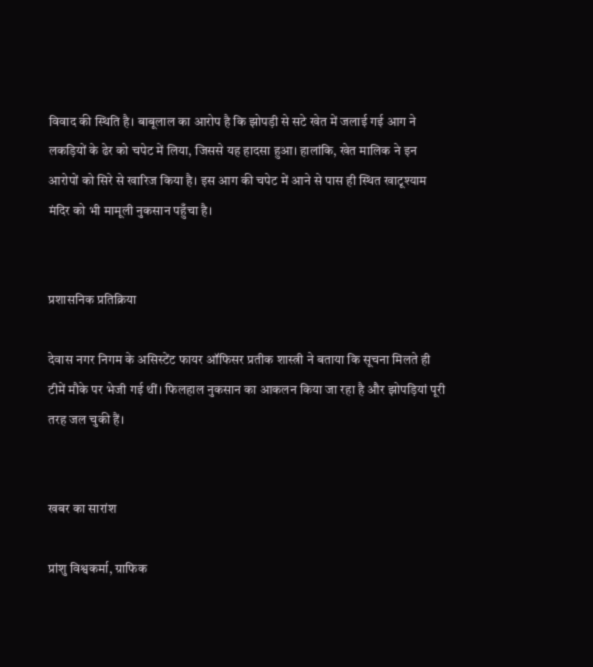विवाद की स्थिति है। बाबूलाल का आरोप है कि झोपड़ी से सटे खेत में जलाई गई आग ने लकड़ियों के ढेर को चपेट में लिया, जिससे यह हादसा हुआ। हालांकि, खेत मालिक ने इन आरोपों को सिरे से खारिज किया है। इस आग की चपेट में आने से पास ही स्थित खाटूश्याम मंदिर को भी मामूली नुकसान पहुँचा है।


प्रशासनिक प्रतिक्रिया

देवास नगर निगम के असिस्टेंट फायर ऑफिसर प्रतीक शास्त्री ने बताया कि सूचना मिलते ही टीमें मौके पर भेजी गई थीं। फिलहाल नुकसान का आकलन किया जा रहा है और झोपड़ियां पूरी तरह जल चुकी हैं।


खबर का सारांश

प्रांशु विश्वकर्मा, ग्राफिक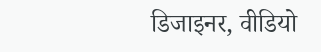डिजाइनर, वीडियो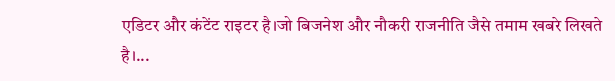एडिटर और कंटेंट राइटर है।जो बिजनेश और नौकरी राजनीति जैसे तमाम खबरे लिखते है।...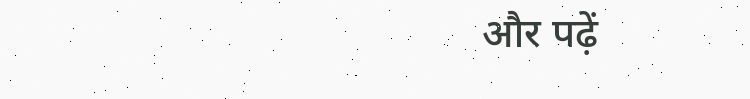और पढ़ें